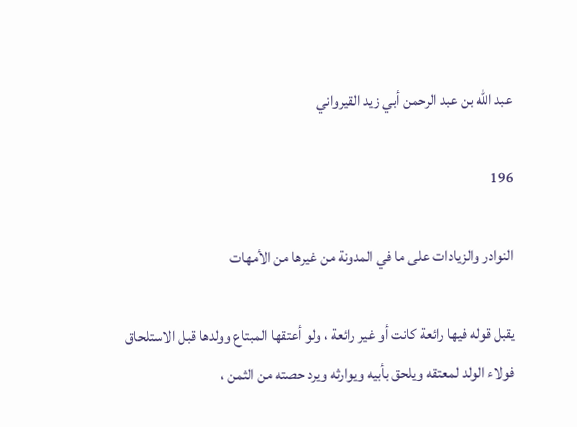عبد الله بن عبد الرحمن أبي زيد القيرواني

196

النوادر والزيادات على ما في المدونة من غيرها من الأمهات

يقبل قوله فيها رائعة كانت أو غير رائعة ، ولو أعتقها المبتاع وولدها قبل الاستلحاق فولاء الولد لمعتقه ويلحق بأبيه ويوارثه ويرد حصته من الثمن ،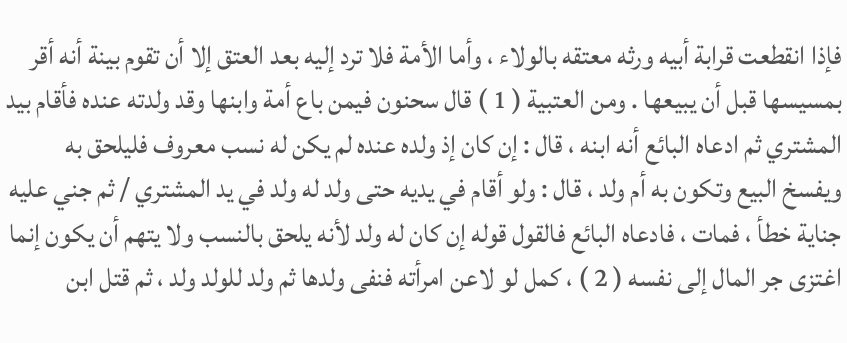فإذا انقطعت قرابة أبيه ورثه معتقه بالولاء ، وأما الأمة فلا ترد إليه بعد العتق إلا أن تقوم بينة أنه أقر بمسيسها قبل أن يبيعها . ومن العتبية ( 1 ) قال سحنون فيمن باع أمة وابنها وقد ولدته عنده فأقام بيد المشتري ثم ادعاه البائع أنه ابنه ، قال : إن كان إذ ولده عنده لم يكن له نسب معروف فليلحق به ويفسخ البيع وتكون به أم ولد ، قال : ولو أقام في يديه حتى ولد له ولد في يد المشتري / ثم جني عليه جناية خطأ ، فمات ، فادعاه البائع فالقول قوله إن كان له ولد لأنه يلحق بالنسب ولا يتهم أن يكون إنما اغتزى جر المال إلى نفسه ( 2 ) ، كمل لو لاعن امرأته فنفى ولدها ثم ولد للولد ولد ، ثم قتل ابن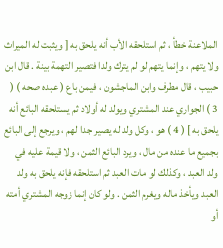الملاعنة خطأ ، ثم استلحقه الأب أنه يلحق به [ ويثبت له الميراث ولا يتهم ، وإنما يتهم لو لم يترك ولدا فتصير التهمة بينة . قال ابن حبيب ، قال مطرف وابن الماجشون ، فيمن باع ( عبده صحه ) ( 3 ) الجواري عند المشتري ويولد له أولاد ثم يستلحقه البائع أنه يلحق به ] ( 4 ) هو ، وكل ولد له يصير جدا لهم ، ويرجع إلى البائع بجميع ما عنده من مال ، ويرد البائع الثمن ، ولا قيمة عليه في ولد العبد ، وكذلك لو مات العبد ثم استلحقه فإنه يلحق به ولد العبد ويأخذ ماله ويغرم الثمن . ولو كان إنما زوجه المشتري أمته أو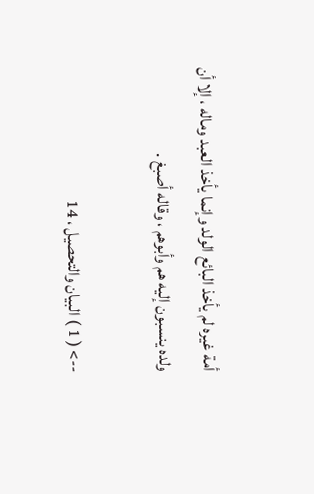أمة غيره لم يأخذ البائع الولد وإنما يأخذ العبد وماله ، إلا أن ولده ينسبون إليه هم وأبوهم ، وقاله أصبغ .

--> ( 1 ) البيان والتحصيل ، 14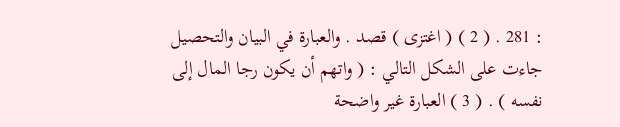: 281 . ( 2 ) ( اغتزى ) قصد . والعبارة في البيان والتحصيل جاءت على الشكل التالي : ( واتهم أن يكون رجا المال إلى نفسه ) . ( 3 ) العبارة غير واضحة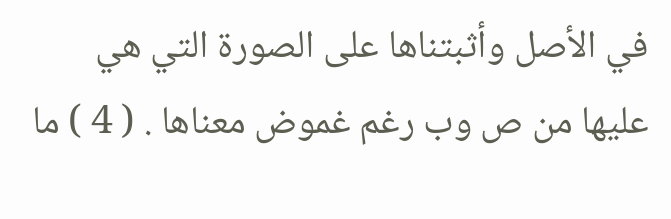في الأصل وأثبتناها على الصورة التي هي عليها من ص وب رغم غموض معناها . ( 4 ) ما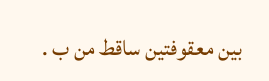بين معقوفتين ساقط من ب .